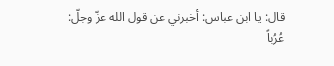قال: يا ابن عباس: أخبرني عن قول الله عزّ وجلّ: عُرُباً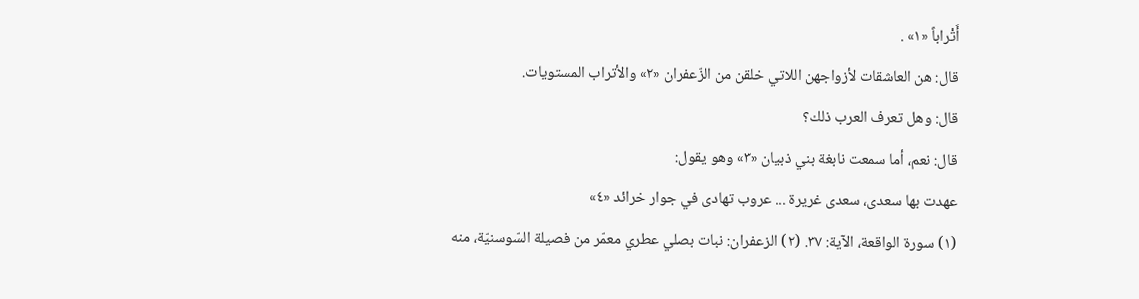أَتْراباً «١» .
قال: هن العاشقات لأزواجهن اللاتي خلقن من الزّعفران «٢» والأتراب المستويات.
قال: وهل تعرف العرب ذلك؟
قال: نعم، أما سمعت نابغة بني ذبيان «٣» وهو يقول:
عهدت بها سعدى، سعدى غريرة ... عروب تهادى في جوار خرائد «٤»
(١) سورة الواقعة، الآية: ٣٧. (٢) الزعفران: نبات بصلي عطري معمّر من فصيلة السّوسنيّة، منه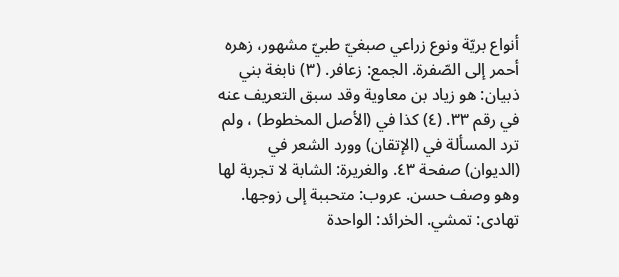أنواع بريّة ونوع زراعي صبغيّ طبيّ مشهور، زهره أحمر إلى الصّفرة. الجمع: زعافر. (٣) نابغة بني ذبيان: هو زياد بن معاوية وقد سبق التعريف عنه في رقم ٣٣. (٤) كذا في (الأصل المخطوط) ، ولم ترد المسألة في (الإتقان) وورد الشعر في (الديوان) صفحة ٤٣. والغريرة: الشابة لا تجربة لها وهو وصف حسن. عروب: متحببة إلى زوجها. تهادى: تمشي. الخرائد: الواحدة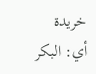خريدة أي: البكر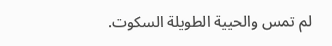لم تمس والحيية الطويلة السكوت.